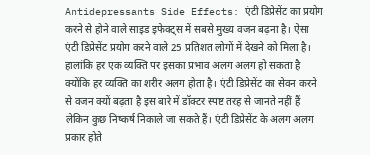Antidepressants Side Effects: एंटी डिप्रेसेंट का प्रयोग करने से होने वाले साइड इफेक्ट्स में सबसे मुख्य वजन बढ़ना है। ऐसा एंटी डिप्रेसेंट प्रयोग करने वाले 25 प्रतिशत लोगों में देखने को मिला है। हालांकि हर एक व्यक्ति पर इसका प्रभाव अलग अलग हो सकता है क्योंकि हर व्यक्ति का शरीर अलग होता है। एंटी डिप्रेसेंट का सेवन करने से वजन क्यों बढ़ता है इस बारे में डॉक्टर स्पष्ट तरह से जानते नहीं हैं लेकिन कुछ निष्कर्ष निकाले जा सकते हैं। एंटी डिप्रेसेंट के अलग अलग प्रकार होते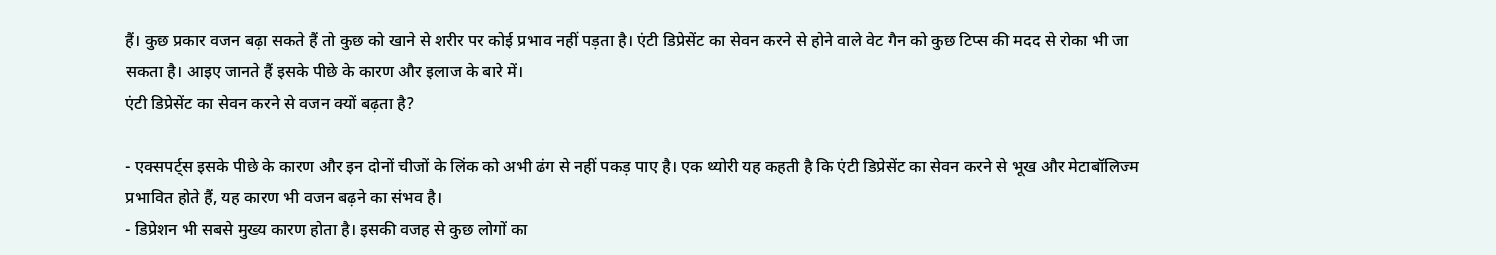हैं। कुछ प्रकार वजन बढ़ा सकते हैं तो कुछ को खाने से शरीर पर कोई प्रभाव नहीं पड़ता है। एंटी डिप्रेसेंट का सेवन करने से होने वाले वेट गैन को कुछ टिप्स की मदद से रोका भी जा सकता है। आइए जानते हैं इसके पीछे के कारण और इलाज के बारे में।
एंटी डिप्रेसेंट का सेवन करने से वजन क्यों बढ़ता है?

- एक्सपर्ट्स इसके पीछे के कारण और इन दोनों चीजों के लिंक को अभी ढंग से नहीं पकड़ पाए है। एक थ्योरी यह कहती है कि एंटी डिप्रेसेंट का सेवन करने से भूख और मेटाबॉलिज्म प्रभावित होते हैं, यह कारण भी वजन बढ़ने का संभव है।
- डिप्रेशन भी सबसे मुख्य कारण होता है। इसकी वजह से कुछ लोगों का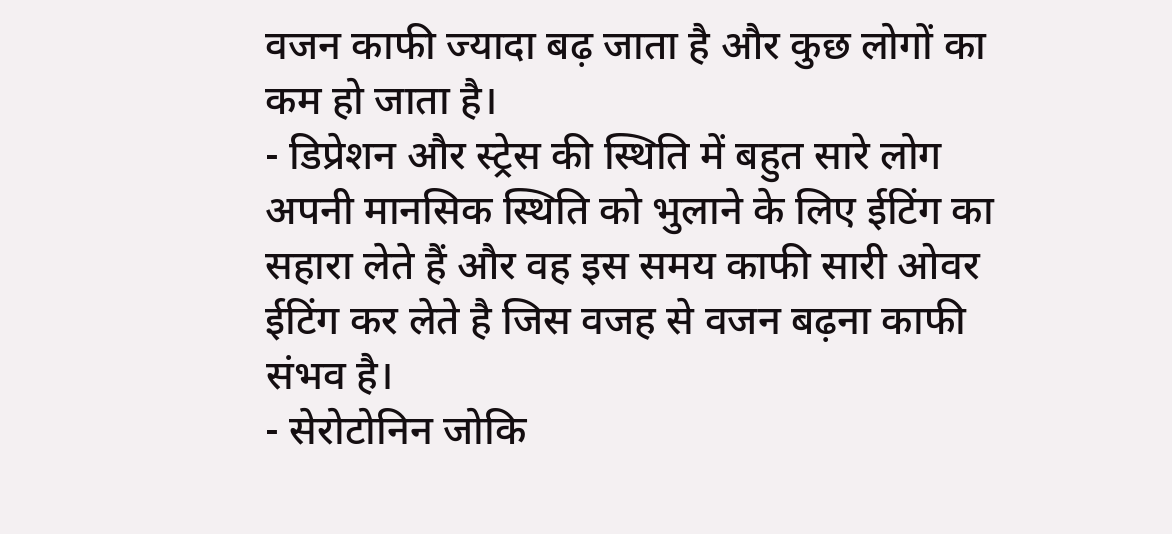वजन काफी ज्यादा बढ़ जाता है और कुछ लोगों का कम हो जाता है।
- डिप्रेशन और स्ट्रेस की स्थिति में बहुत सारे लोग अपनी मानसिक स्थिति को भुलाने के लिए ईटिंग का सहारा लेते हैं और वह इस समय काफी सारी ओवर ईटिंग कर लेते है जिस वजह से वजन बढ़ना काफी संभव है।
- सेरोटोनिन जोकि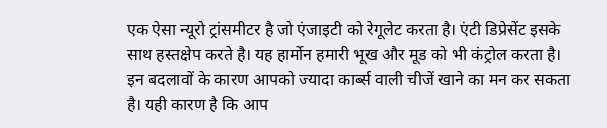एक ऐसा न्यूरो ट्रांसमीटर है जो एंजाइटी को रेगूलेट करता है। एंटी डिप्रेसेंट इसके साथ हस्तक्षेप करते है। यह हार्मोन हमारी भूख और मूड को भी कंट्रोल करता है। इन बदलावों के कारण आपको ज्यादा कार्ब्स वाली चीजें खाने का मन कर सकता है। यही कारण है कि आप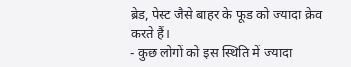ब्रेड, पेस्ट जैसे बाहर के फूड को ज्यादा क्रेव करते हैं।
- कुछ लोगों को इस स्थिति में ज्यादा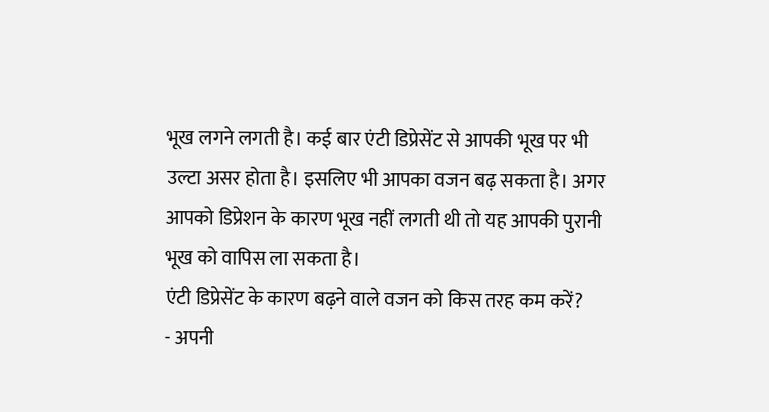भूख लगने लगती है। कई बार एंटी डिप्रेसेंट से आपकी भूख पर भी उल्टा असर होता है। इसलिए भी आपका वजन बढ़ सकता है। अगर आपको डिप्रेशन के कारण भूख नहीं लगती थी तो यह आपकी पुरानी भूख को वापिस ला सकता है।
एंटी डिप्रेसेंट के कारण बढ़ने वाले वजन को किस तरह कम करें?
- अपनी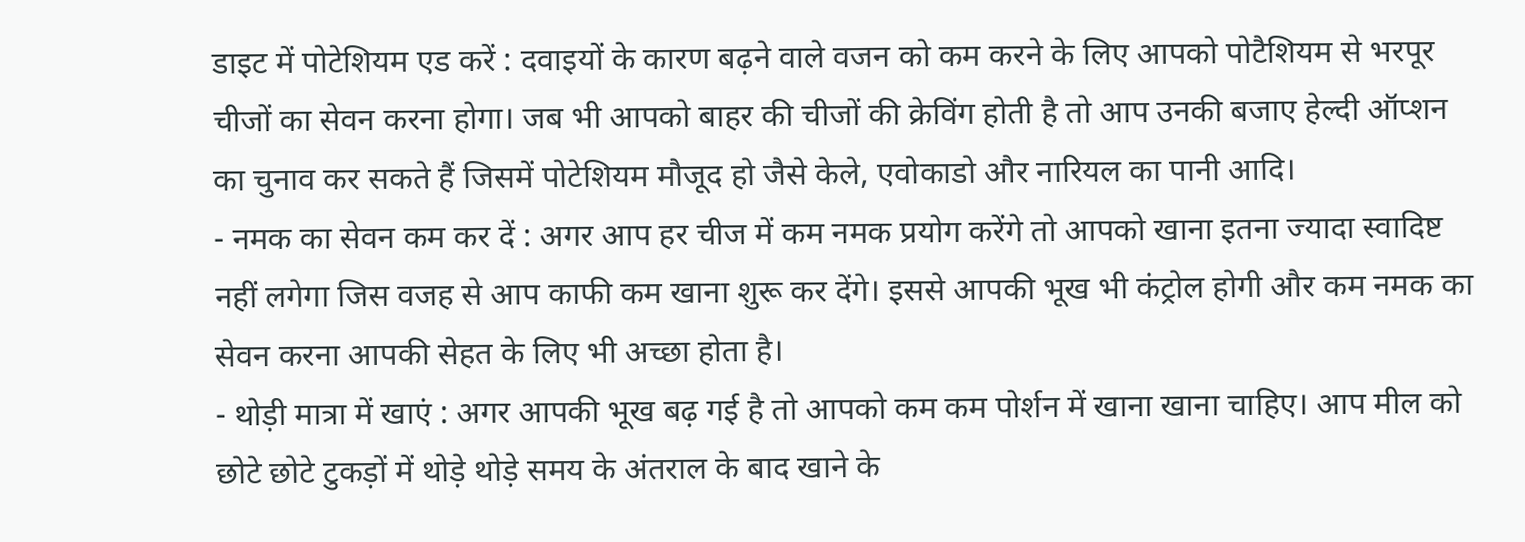डाइट में पोटेशियम एड करें : दवाइयों के कारण बढ़ने वाले वजन को कम करने के लिए आपको पोटैशियम से भरपूर चीजों का सेवन करना होगा। जब भी आपको बाहर की चीजों की क्रेविंग होती है तो आप उनकी बजाए हेल्दी ऑप्शन का चुनाव कर सकते हैं जिसमें पोटेशियम मौजूद हो जैसे केले, एवोकाडो और नारियल का पानी आदि।
- नमक का सेवन कम कर दें : अगर आप हर चीज में कम नमक प्रयोग करेंगे तो आपको खाना इतना ज्यादा स्वादिष्ट नहीं लगेगा जिस वजह से आप काफी कम खाना शुरू कर देंगे। इससे आपकी भूख भी कंट्रोल होगी और कम नमक का सेवन करना आपकी सेहत के लिए भी अच्छा होता है।
- थोड़ी मात्रा में खाएं : अगर आपकी भूख बढ़ गई है तो आपको कम कम पोर्शन में खाना खाना चाहिए। आप मील को छोटे छोटे टुकड़ों में थोड़े थोड़े समय के अंतराल के बाद खाने के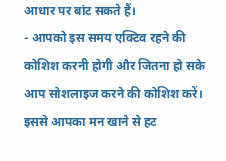आधार पर बांट सकते हैं।
- आपको इस समय एक्टिव रहने की कोशिश करनी होगी और जितना हो सके आप सोशलाइज करने की कोशिश करें। इससे आपका मन खाने से हट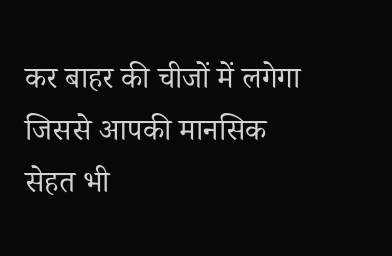कर बाहर की चीजों में लगेगा जिससे आपकी मानसिक सेहत भी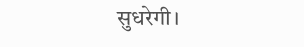सुधरेगी।